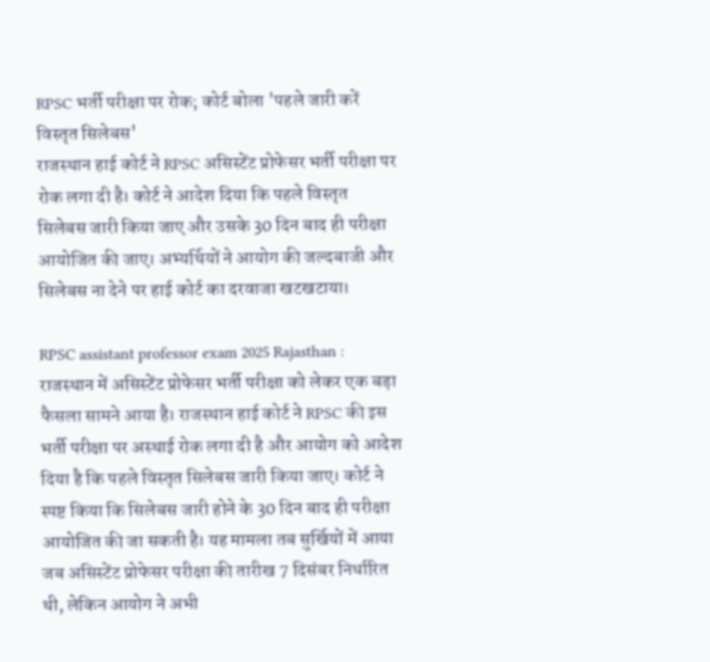RPSC भर्ती परीक्षा पर रोक; कोर्ट बोला 'पहले जारी करें विस्तृत सिलेबस'
राजस्थान हाई कोर्ट ने RPSC असिस्टेंट प्रोफेसर भर्ती परीक्षा पर रोक लगा दी है। कोर्ट ने आदेश दिया कि पहले विस्तृत सिलेबस जारी किया जाए और उसके 30 दिन बाद ही परीक्षा आयोजित की जाए। अभ्यर्थियों ने आयोग की जल्दबाजी और सिलेबस ना देने पर हाई कोर्ट का दरवाजा खटखटाया।

RPSC assistant professor exam 2025 Rajasthan : राजस्थान में असिस्टेंट प्रोफेसर भर्ती परीक्षा को लेकर एक बड़ा फैसला सामने आया है। राजस्थान हाई कोर्ट ने RPSC की इस भर्ती परीक्षा पर अस्थाई रोक लगा दी है और आयोग को आदेश दिया है कि पहले विस्तृत सिलेबस जारी किया जाए। कोर्ट ने स्पष्ट किया कि सिलेबस जारी होने के 30 दिन बाद ही परीक्षा आयोजित की जा सकती है। यह मामला तब सुर्खियों में आया जब असिस्टेंट प्रोफेसर परीक्षा की तारीख 7 दिसंबर निर्धारित थी, लेकिन आयोग ने अभी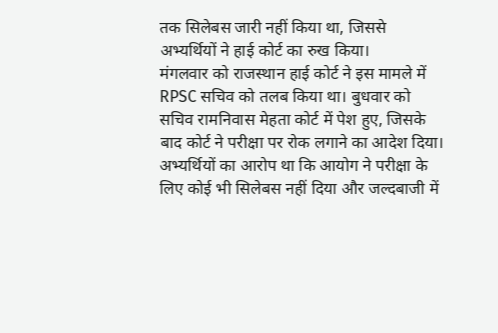तक सिलेबस जारी नहीं किया था, जिससे अभ्यर्थियों ने हाई कोर्ट का रुख किया।
मंगलवार को राजस्थान हाई कोर्ट ने इस मामले में RPSC सचिव को तलब किया था। बुधवार को सचिव रामनिवास मेहता कोर्ट में पेश हुए, जिसके बाद कोर्ट ने परीक्षा पर रोक लगाने का आदेश दिया। अभ्यर्थियों का आरोप था कि आयोग ने परीक्षा के लिए कोई भी सिलेबस नहीं दिया और जल्दबाजी में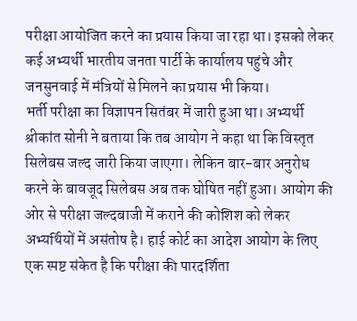परीक्षा आयोजित करने का प्रयास किया जा रहा था। इसको लेकर कई अभ्यर्थी भारतीय जनता पार्टी के कार्यालय पहुंचे और जनसुनवाई में मंत्रियों से मिलने का प्रयास भी किया।
भर्ती परीक्षा का विज्ञापन सितंबर में जारी हुआ था। अभ्यर्थी श्रीकांत सोनी ने बताया कि तब आयोग ने कहा था कि विस्तृत सिलेबस जल्द जारी किया जाएगा। लेकिन बार-बार अनुरोध करने के बावजूद सिलेबस अब तक घोषित नहीं हुआ। आयोग की ओर से परीक्षा जल्दबाजी में कराने की कोशिश को लेकर अभ्यर्थियों में असंतोष है। हाई कोर्ट का आदेश आयोग के लिए एक स्पष्ट संकेत है कि परीक्षा की पारदर्शिता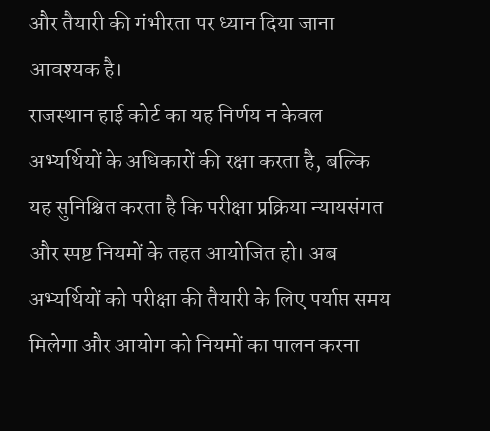और तैयारी की गंभीरता पर ध्यान दिया जाना आवश्यक है।
राजस्थान हाई कोर्ट का यह निर्णय न केवल अभ्यर्थियों के अधिकारों की रक्षा करता है, बल्कि यह सुनिश्चित करता है कि परीक्षा प्रक्रिया न्यायसंगत और स्पष्ट नियमों के तहत आयोजित हो। अब अभ्यर्थियों को परीक्षा की तैयारी के लिए पर्याप्त समय मिलेगा और आयोग को नियमों का पालन करना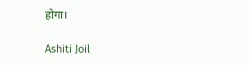होगा।

Ashiti Joil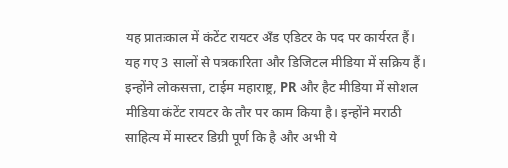यह प्रातःकाल में कंटेंट रायटर अँड एडिटर के पद पर कार्यरत हैं। यह गए 3 सालों से पत्रकारिता और डिजिटल मीडिया में सक्रिय हैं। इन्होंने लोकसत्ता, टाईम महाराष्ट्र, PR और हैट मीडिया में सोशल मीडिया कंटेंट रायटर के तौर पर काम किया है। इन्होंने मराठी साहित्य में मास्टर डिग्री पूर्ण कि है और अभी ये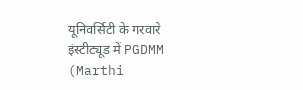यूनिवर्सिटी के गरवारे इंस्टीट्यूड में PGDMM (Marthi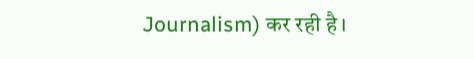Journalism) कर रही है।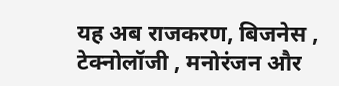यह अब राजकरण, बिजनेस , टेक्नोलॉजी , मनोरंजन और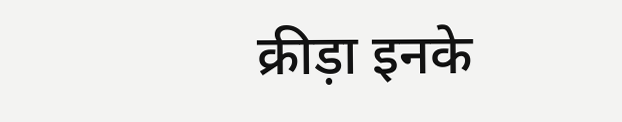क्रीड़ा इनके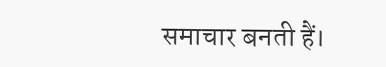समाचार बनती हैं।